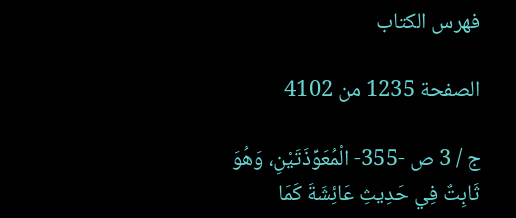فهرس الكتاب

الصفحة 1235 من 4102

ج / 3 ص -355- الْمُعَوِّذَتَيْنِ، وَهُوَ ثَابِتٌ فِي حَدِيثِ عَائِشَةَ كَمَا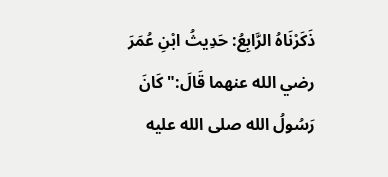ذَكَرْنَاهُ الرَّابِعُ: حَدِيثُ ابْنِ عُمَرَ رضي الله عنهما قَالَ:"كَانَ رَسُولُ الله صلى الله عليه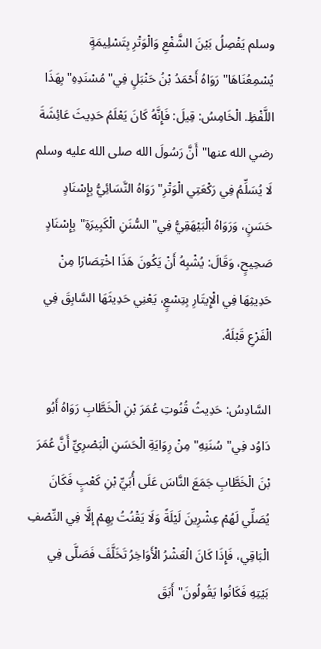وسلم يَفْصِلُ بَيْنَ الشَّفْعِ وَالْوَتْرِ بِتَسْلِيمَةٍ يُسْمِعُنَاهَا"رَوَاهُ أَحْمَدُ بْنُ حَنْبَلٍ فِي"مُسْنَدِهِ"بِهَذَا اللَّفْظِ. الْخَامِسُ: قِيلَ: فَإِنَّهُ كَانَ يَعْلَمُ حَدِيثَ عَائِشَةَ رضي الله عنها"أَنَّ رَسُولَ الله صلى الله عليه وسلم لَا يُسَلِّمُ فِي رَكْعَتِي الْوَتْرِ"رَوَاهُ النَّسَائِيُّ بِإِسْنَادٍ حَسَنٍ، وَرَوَاهُ الْبَيْهَقِيُّ فِي"السُّنَنِ الْكَبِيرَةِ"بِإِسْنَادٍ صَحِيحٍ، وَقَالَ: يُشْبِهُ أَنْ يَكُونَ هَذَا اخْتِصَارًا مِنْ حَدِيثِهَا فِي الْإِيتَارِ بِتِسْعٍ، يَعْنِي حَدِيثَهَا السَّابِقَ فِي الْفَرْعِ قَبْلَهُ.

السَّادِسُ: حَدِيثُ قُنُوتِ عُمَرَ بْنِ الْخَطَّابِ رَوَاهُ أَبُو دَاوُد فِي"سُنَنِهِ"مِنْ رِوَايَةِ الْحَسَنِ الْبَصْرِيِّ أَنَّ عُمَرَ بْنَ الْخَطَّابِ جَمَعَ النَّاسَ عَلَى أُبَيِّ بْنِ كَعْبٍ فَكَانَ يُصَلِّي لَهُمْ عِشْرِينَ لَيْلَةً وَلَا يَقْنُتُ بِهِمْ إلَّا فِي النِّصْفِ الْبَاقِي، فَإِذَا كَانَ الْعَشْرُ الْأَوَاخِرُ تَخَلَّفَ فَصَلَّى فِي بَيْتِهِ فَكَانُوا يَقُولُونَ"أَبَقَ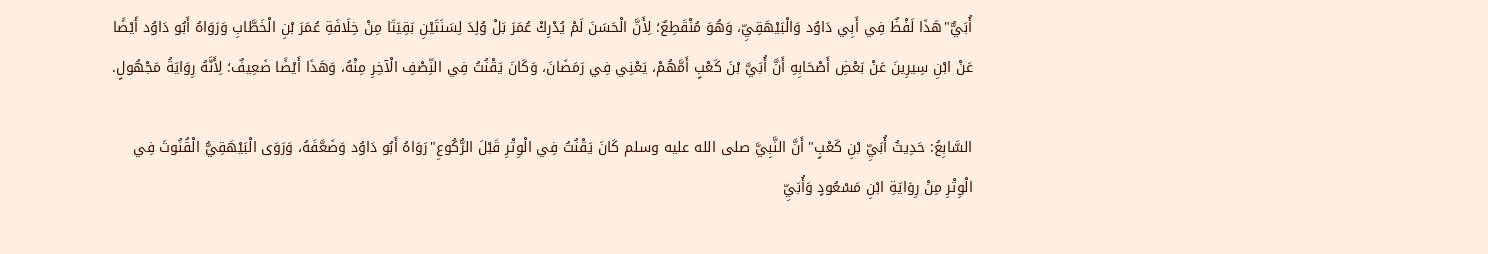أُبَيٌّ"هَذَا لَفْظٌ فِي أَبِي دَاوُد وَالْبَيْهَقِيِّ، وَهُوَ مُنْقَطِعٌ؛ لِأَنَّ الْحَسَنَ لَمْ يُدْرِكْ عُمَرَ بَلْ وُلِدَ لِسَنَتَيْنِ بَقِيَتَا مِنْ خِلَافَةِ عُمَرَ بْنِ الْخَطَّابِ وَرَوَاهُ أَبُو دَاوُد أَيْضًا عَنْ ابْنِ سِيرِينَ عَنْ بَعْضِ أَصْحَابِهِ أَنَّ أُبَيَّ بْنَ كَعْبٍ أَمَّهُمْ، يَعْنِي فِي رَمَضَانَ، وَكَانَ يَقْنُتُ فِي النِّصْفِ الْآخِرِ مِنْهُ، وَهَذَا أَيْضًا ضَعِيفٌ؛ لِأَنَّهُ رِوَايَةُ مَجْهُولٍ.

السَّابِعُ: حَدِيثُ أُبَيِّ بْنِ كَعْبٍ"أَنَّ النَّبِيَّ صلى الله عليه وسلم كَانَ يَقْنُتُ فِي الْوِتْرِ قَبْلَ الرُّكُوعِ"رَوَاهُ أَبُو دَاوُد وَضَعَّفَهُ، وَرَوَى الْبَيْهَقِيُّ الْقُنُوتَ فِي الْوِتْرِ مِنْ رِوَايَةِ ابْنِ مَسْعُودٍ وَأُبَيِّ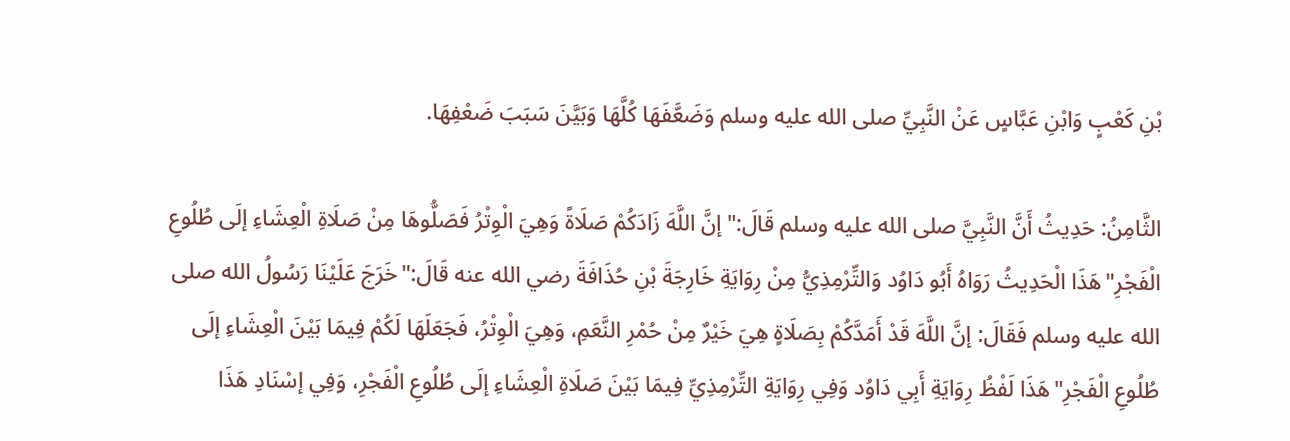بْنِ كَعْبٍ وَابْنِ عَبَّاسٍ عَنْ النَّبِيِّ صلى الله عليه وسلم وَضَعَّفَهَا كُلَّهَا وَبَيَّنَ سَبَبَ ضَعْفِهَا.

الثَّامِنُ: حَدِيثُ أَنَّ النَّبِيَّ صلى الله عليه وسلم قَالَ:"إنَّ اللَّهَ زَادَكُمْ صَلَاةً وَهِيَ الْوِتْرُ فَصَلُّوهَا مِنْ صَلَاةِ الْعِشَاءِ إلَى طُلُوعِ الْفَجْرِ"هَذَا الْحَدِيثُ رَوَاهُ أَبُو دَاوُد وَالتِّرْمِذِيُّ مِنْ رِوَايَةِ خَارِجَةَ بْنِ حُذَافَةَ رضي الله عنه قَالَ:"خَرَجَ عَلَيْنَا رَسُولُ الله صلى الله عليه وسلم فَقَالَ: إنَّ اللَّهَ قَدْ أَمَدَّكُمْ بِصَلَاةٍ هِيَ خَيْرٌ مِنْ حُمْرِ النَّعَمِ، وَهِيَ الْوِتْرُ، فَجَعَلَهَا لَكُمْ فِيمَا بَيْنَ الْعِشَاءِ إلَى طُلُوعِ الْفَجْرِ"هَذَا لَفْظُ رِوَايَةِ أَبِي دَاوُد وَفِي رِوَايَةِ التِّرْمِذِيِّ فِيمَا بَيْنَ صَلَاةِ الْعِشَاءِ إلَى طُلُوعِ الْفَجْرِ، وَفِي إسْنَادِ هَذَا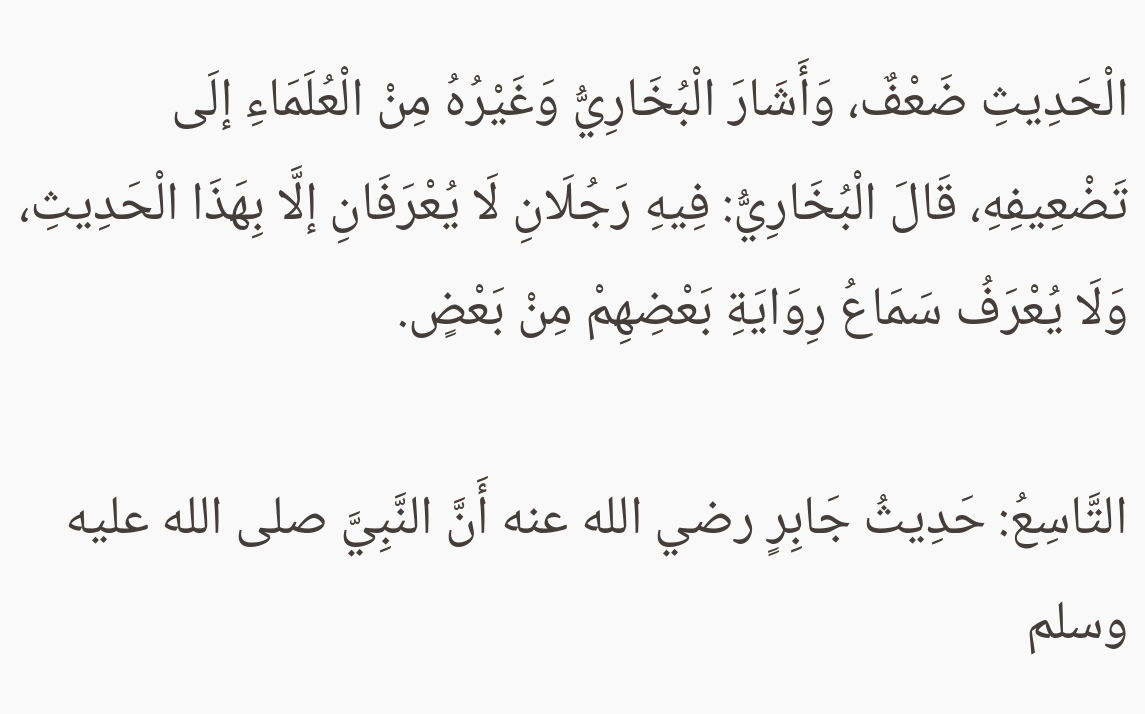الْحَدِيثِ ضَعْفٌ، وَأَشَارَ الْبُخَارِيُّ وَغَيْرُهُ مِنْ الْعُلَمَاءِ إلَى تَضْعِيفِهِ، قَالَ الْبُخَارِيُّ: فِيهِ رَجُلَانِ لَا يُعْرَفَانِ إلَّا بِهَذَا الْحَدِيثِ، وَلَا يُعْرَفُ سَمَاعُ رِوَايَةِ بَعْضِهِمْ مِنْ بَعْضٍ.

التَّاسِعُ: حَدِيثُ جَابِرٍ رضي الله عنه أَنَّ النَّبِيَّ صلى الله عليه وسلم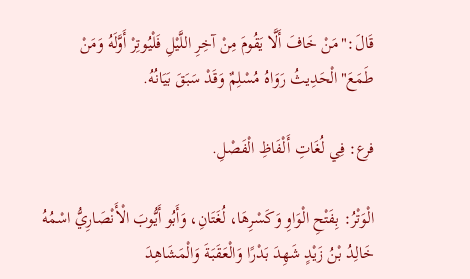قَالَ:"مَنْ خَافَ أَلَّا يَقُومَ مِنْ آخِرِ اللَّيْلِ فَلْيُوتِرْ أَوَّلَهُ وَمَنْ طَمَعَ"الْحَدِيثُ رَوَاهُ مُسْلِمٌ وَقَدْ سَبَقَ بَيَانُهُ.

فرع: فِي لُغَاتِ أَلْفَاظِ الْفَصْلِ.

الْوَتْرُ: بِفَتْحِ الْوَاوِ وَكَسْرِهَا، لُغَتَانِ، وَأَبُو أَيُّوبَ الْأَنْصَارِيُّ اسْمُهُ خَالِدُ بْنُ زَيْدٍ شَهِدَ بَدْرًا وَالْعَقَبَةَ وَالْمَشَاهِدَ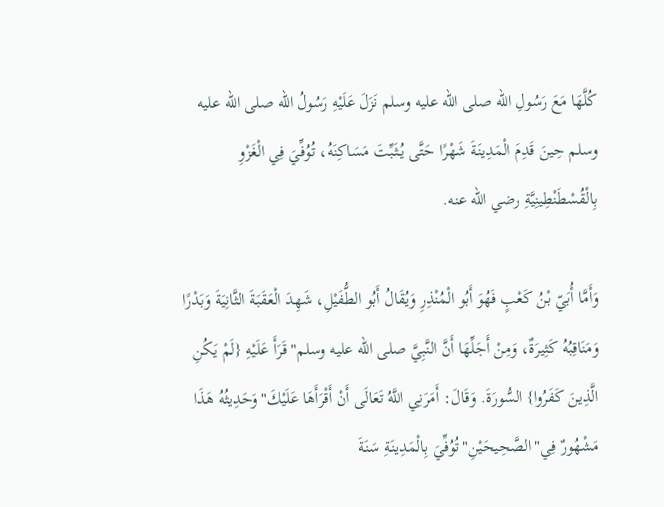كُلَّهَا مَعَ رَسُولِ الله صلى الله عليه وسلم نَزَلَ عَلَيْهِ رَسُولُ الله صلى الله عليه وسلم حِينَ قَدِمَ الْمَدِينَةَ شَهْرًا حَتَّى يُثَبِّتَ مَسَاكِنَهُ، تُوُفِّيَ فِي الْغَزْوِ بِالْقُسْطَنْطِينِيَّةِ رضي الله عنه.

وَأَمَّا أُبَيّ بْنُ كَعْبٍ فَهُوَ أَبُو الْمُنْذِرِ وَيُقَالُ أَبُو الطُّفَيْلِ، شَهِدَ الْعَقَبَةَ الثَّانِيَةَ وَبَدْرًا وَمَنَاقِبُهُ كَثِيرَةٌ، وَمِنْ أَجَلِّهَا أَنَّ النَّبِيَّ صلى الله عليه وسلم"قَرَأَ عَلَيْهِ {لَمْ يَكُنِ الَّذِينَ كَفَرُوا} السُّورَةَ. وَقَالَ: أَمَرَنِي اللَّهُ تَعَالَى أَنْ أَقْرَأَهَا عَلَيْكَ"وَحَدِيثُهُ هَذَا مَشْهُورٌ فِي"الصَّحِيحَيْنِ"تُوُفِّيَ بِالْمَدِينَةِ سَنَةَ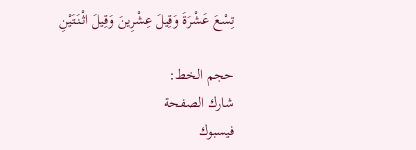تِسْعَ عَشْرَةَ وَقِيلَ عِشْرِينَ وَقِيلَ اثْنَتَيْنِ

حجم الخط:
شارك الصفحة
فيسبوك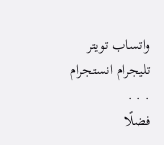واتساب تويتر تليجرام انستجرام
. . .
فضلًا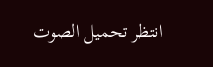انتظر تحميل الصوت